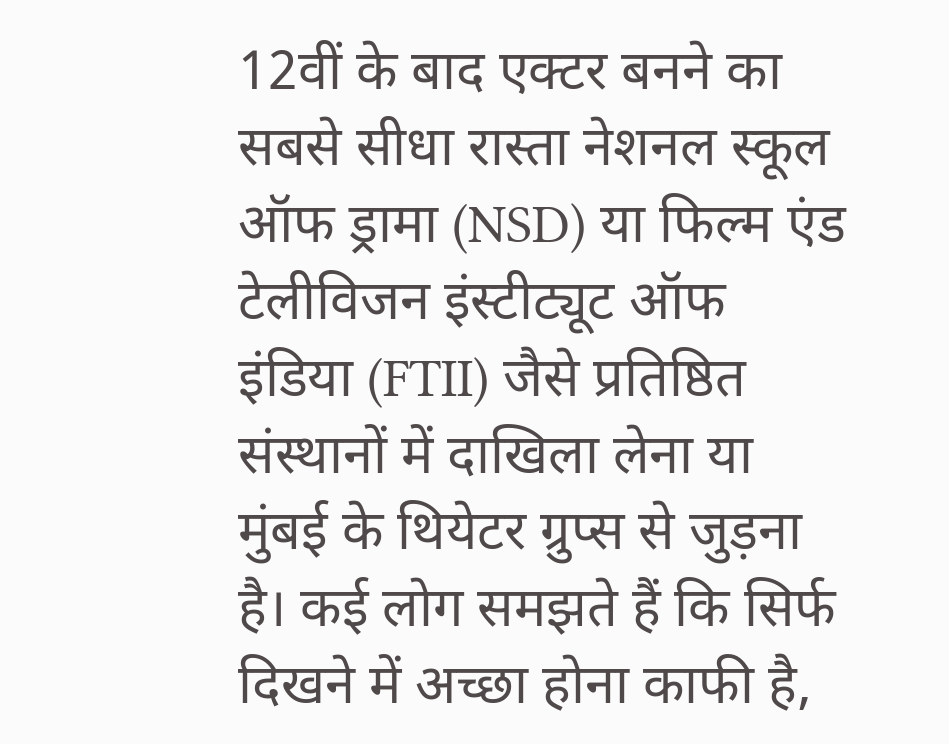12वीं के बाद एक्टर बनने का सबसे सीधा रास्ता नेशनल स्कूल ऑफ ड्रामा (NSD) या फिल्म एंड टेलीविजन इंस्टीट्यूट ऑफ इंडिया (FTII) जैसे प्रतिष्ठित संस्थानों में दाखिला लेना या मुंबई के थियेटर ग्रुप्स से जुड़ना है। कई लोग समझते हैं कि सिर्फ दिखने में अच्छा होना काफी है,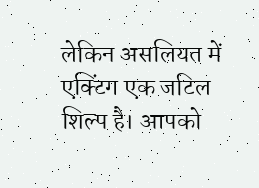लेकिन असलियत में एक्टिंग एक जटिल शिल्प है। आपको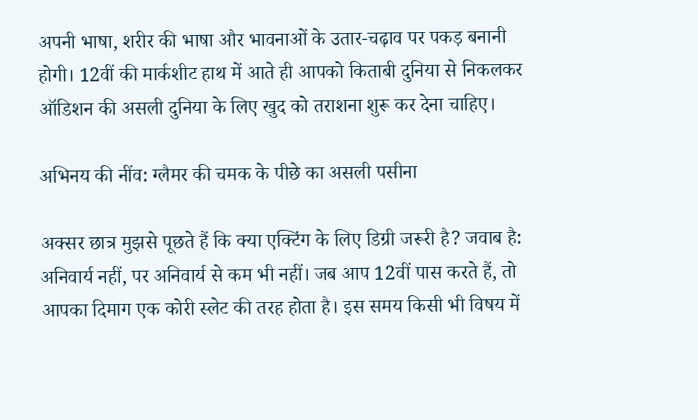अपनी भाषा, शरीर की भाषा और भावनाओं के उतार-चढ़ाव पर पकड़ बनानी होगी। 12वीं की मार्कशीट हाथ में आते ही आपको किताबी दुनिया से निकलकर ऑडिशन की असली दुनिया के लिए खुद को तराशना शुरू कर देना चाहिए।

अभिनय की नींव: ग्लैमर की चमक के पीछे का असली पसीना

अक्सर छात्र मुझसे पूछते हैं कि क्या एक्टिंग के लिए डिग्री जरूरी है? जवाब है: अनिवार्य नहीं, पर अनिवार्य से कम भी नहीं। जब आप 12वीं पास करते हैं, तो आपका दिमाग एक कोरी स्लेट की तरह होता है। इस समय किसी भी विषय में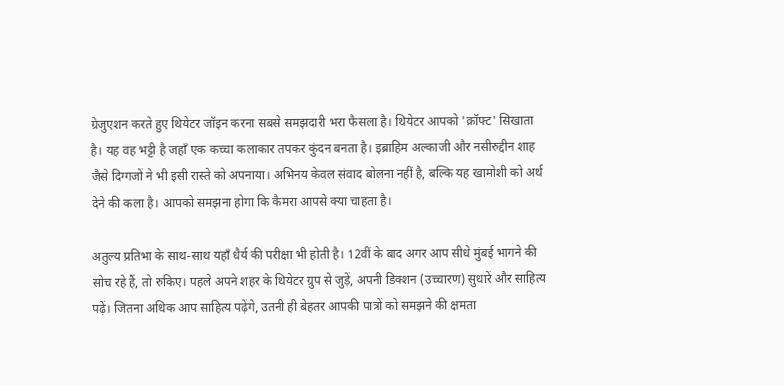ग्रेजुएशन करते हुए थियेटर जॉइन करना सबसे समझदारी भरा फैसला है। थियेटर आपको 'क्रॉफ्ट' सिखाता है। यह वह भट्टी है जहाँ एक कच्चा कलाकार तपकर कुंदन बनता है। इब्राहिम अल्काजी और नसीरुद्दीन शाह जैसे दिग्गजों ने भी इसी रास्ते को अपनाया। अभिनय केवल संवाद बोलना नहीं है, बल्कि यह खामोशी को अर्थ देने की कला है। आपको समझना होगा कि कैमरा आपसे क्या चाहता है।

अतुल्य प्रतिभा के साथ-साथ यहाँ धैर्य की परीक्षा भी होती है। 12वीं के बाद अगर आप सीधे मुंबई भागने की सोच रहे हैं, तो रुकिए। पहले अपने शहर के थियेटर ग्रुप से जुड़ें, अपनी डिक्शन (उच्चारण) सुधारें और साहित्य पढ़ें। जितना अधिक आप साहित्य पढ़ेंगे, उतनी ही बेहतर आपकी पात्रों को समझने की क्षमता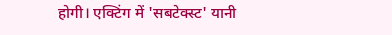होगी। एक्टिंग में 'सबटेक्स्ट' यानी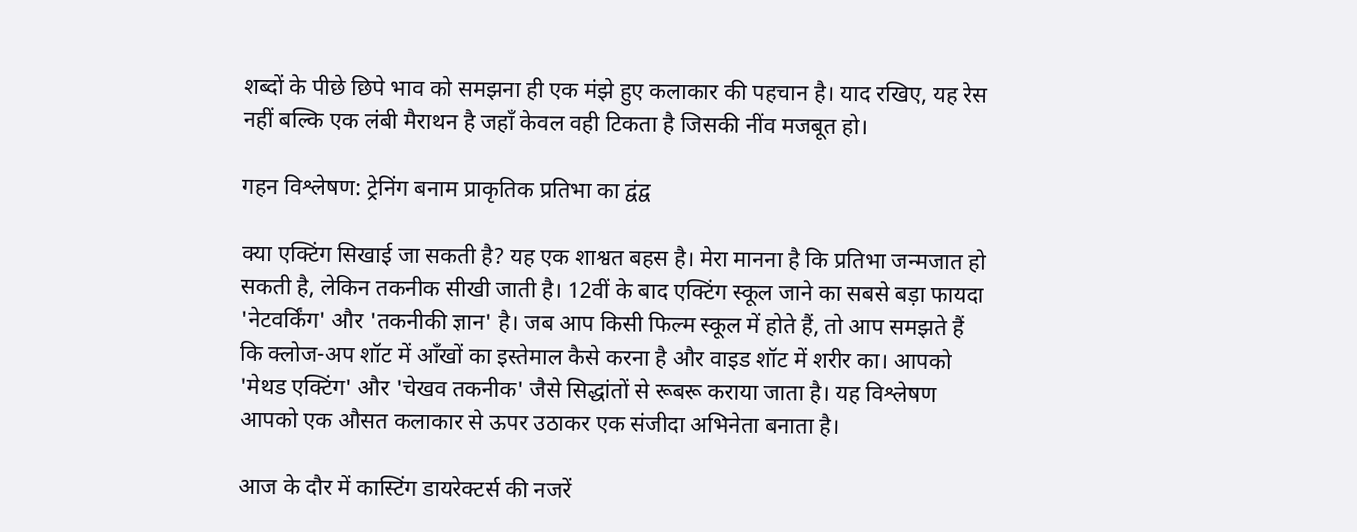शब्दों के पीछे छिपे भाव को समझना ही एक मंझे हुए कलाकार की पहचान है। याद रखिए, यह रेस नहीं बल्कि एक लंबी मैराथन है जहाँ केवल वही टिकता है जिसकी नींव मजबूत हो।

गहन विश्लेषण: ट्रेनिंग बनाम प्राकृतिक प्रतिभा का द्वंद्व

क्या एक्टिंग सिखाई जा सकती है? यह एक शाश्वत बहस है। मेरा मानना है कि प्रतिभा जन्मजात हो सकती है, लेकिन तकनीक सीखी जाती है। 12वीं के बाद एक्टिंग स्कूल जाने का सबसे बड़ा फायदा 'नेटवर्किंग' और 'तकनीकी ज्ञान' है। जब आप किसी फिल्म स्कूल में होते हैं, तो आप समझते हैं कि क्लोज-अप शॉट में आँखों का इस्तेमाल कैसे करना है और वाइड शॉट में शरीर का। आपको 'मेथड एक्टिंग' और 'चेखव तकनीक' जैसे सिद्धांतों से रूबरू कराया जाता है। यह विश्लेषण आपको एक औसत कलाकार से ऊपर उठाकर एक संजीदा अभिनेता बनाता है।

आज के दौर में कास्टिंग डायरेक्टर्स की नजरें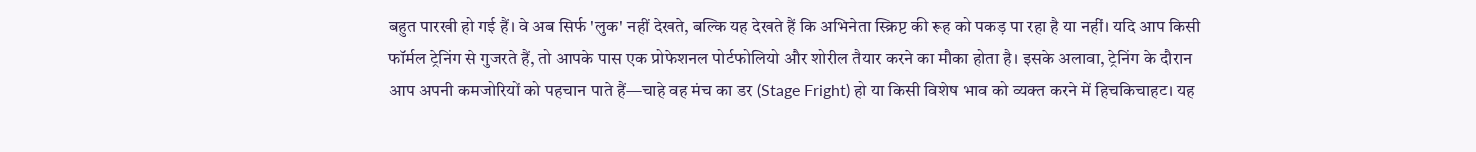बहुत पारखी हो गई हैं। वे अब सिर्फ 'लुक' नहीं देखते, बल्कि यह देखते हैं कि अभिनेता स्क्रिप्ट की रूह को पकड़ पा रहा है या नहीं। यदि आप किसी फॉर्मल ट्रेनिंग से गुजरते हैं, तो आपके पास एक प्रोफेशनल पोर्टफोलियो और शोरील तैयार करने का मौका होता है। इसके अलावा, ट्रेनिंग के दौरान आप अपनी कमजोरियों को पहचान पाते हैं—चाहे वह मंच का डर (Stage Fright) हो या किसी विशेष भाव को व्यक्त करने में हिचकिचाहट। यह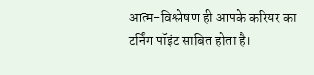आत्म-विश्लेषण ही आपके करियर का टर्निंग पॉइंट साबित होता है।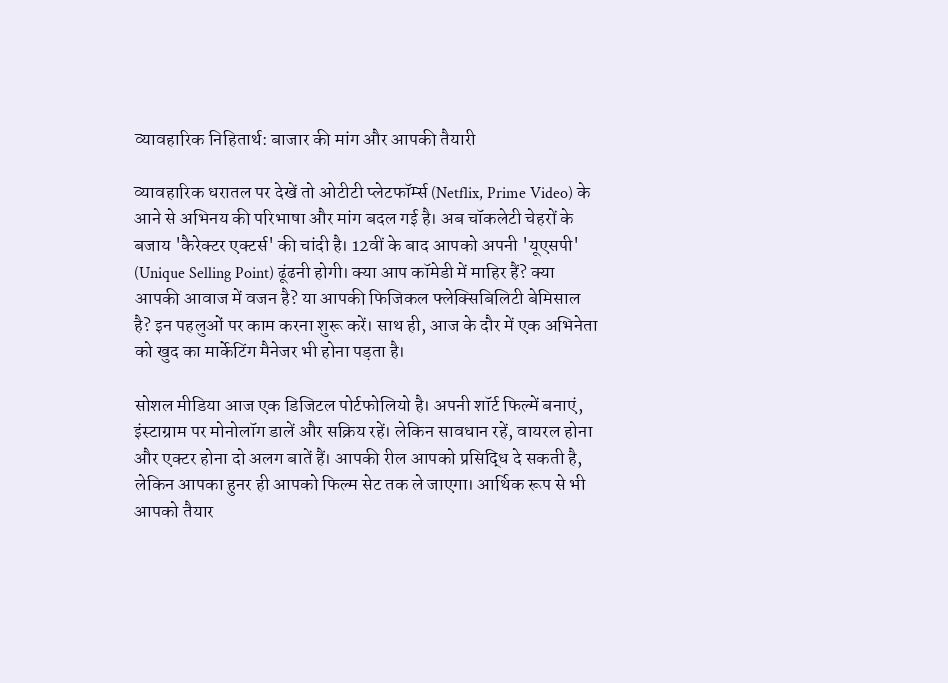व्यावहारिक निहितार्थ: बाजार की मांग और आपकी तैयारी

व्यावहारिक धरातल पर देखें तो ओटीटी प्लेटफॉर्म्स (Netflix, Prime Video) के आने से अभिनय की परिभाषा और मांग बदल गई है। अब चॉकलेटी चेहरों के बजाय 'कैरेक्टर एक्टर्स' की चांदी है। 12वीं के बाद आपको अपनी 'यूएसपी' (Unique Selling Point) ढूंढनी होगी। क्या आप कॉमेडी में माहिर हैं? क्या आपकी आवाज में वजन है? या आपकी फिजिकल फ्लेक्सिबिलिटी बेमिसाल है? इन पहलुओं पर काम करना शुरू करें। साथ ही, आज के दौर में एक अभिनेता को खुद का मार्केटिंग मैनेजर भी होना पड़ता है।

सोशल मीडिया आज एक डिजिटल पोर्टफोलियो है। अपनी शॉर्ट फिल्में बनाएं, इंस्टाग्राम पर मोनोलॉग डालें और सक्रिय रहें। लेकिन सावधान रहें, वायरल होना और एक्टर होना दो अलग बातें हैं। आपकी रील आपको प्रसिद्धि दे सकती है, लेकिन आपका हुनर ही आपको फिल्म सेट तक ले जाएगा। आर्थिक रूप से भी आपको तैयार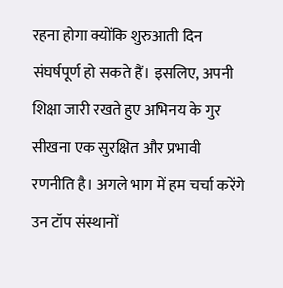रहना होगा क्योंकि शुरुआती दिन संघर्षपूर्ण हो सकते हैं। इसलिए, अपनी शिक्षा जारी रखते हुए अभिनय के गुर सीखना एक सुरक्षित और प्रभावी रणनीति है। अगले भाग में हम चर्चा करेंगे उन टॉप संस्थानों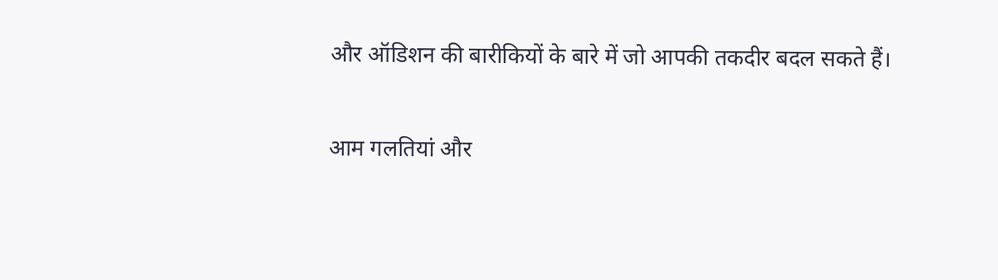और ऑडिशन की बारीकियों के बारे में जो आपकी तकदीर बदल सकते हैं।

आम गलतियां और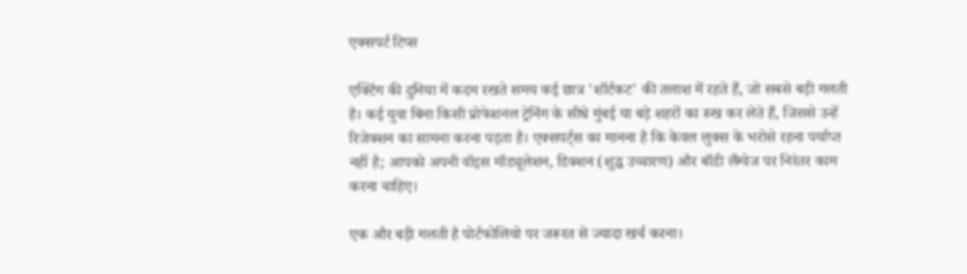एक्सपर्ट टिप्स

एक्टिंग की दुनिया में कदम रखते समय कई छात्र 'शॉर्टकट' की तलाश में रहते हैं, जो सबसे बड़ी गलती है। कई युवा बिना किसी प्रोफेशनल ट्रेनिंग के सीधे मुंबई या बड़े शहरों का रुख कर लेते हैं, जिससे उन्हें रिजेक्शन का सामना करना पड़ता है। एक्सपर्ट्स का मानना है कि केवल लुक्स के भरोसे रहना पर्याप्त नहीं है; आपको अपनी वॉइस मॉड्यूलेशन, डिक्शन (शुद्ध उच्चारण) और बॉडी लैंग्वेज पर निरंतर काम करना चाहिए।

एक और बड़ी गलती है पोर्टफोलियो पर जरूरत से ज्यादा खर्च करना।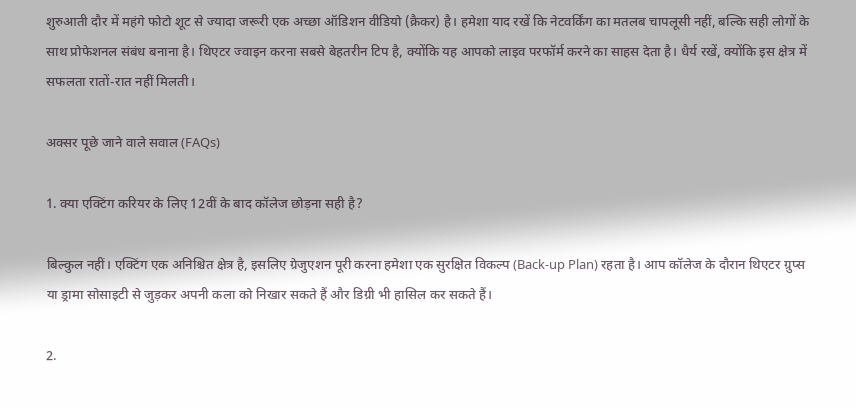शुरुआती दौर में महंगे फोटो शूट से ज्यादा जरूरी एक अच्छा ऑडिशन वीडियो (क्रैकर) है। हमेशा याद रखें कि नेटवर्किंग का मतलब चापलूसी नहीं, बल्कि सही लोगों के साथ प्रोफेशनल संबंध बनाना है। थिएटर ज्वाइन करना सबसे बेहतरीन टिप है, क्योंकि यह आपको लाइव परफॉर्म करने का साहस देता है। धैर्य रखें, क्योंकि इस क्षेत्र में सफलता रातों-रात नहीं मिलती।

अक्सर पूछे जाने वाले सवाल (FAQs)

1. क्या एक्टिंग करियर के लिए 12वीं के बाद कॉलेज छोड़ना सही है?

बिल्कुल नहीं। एक्टिंग एक अनिश्चित क्षेत्र है, इसलिए ग्रेजुएशन पूरी करना हमेशा एक सुरक्षित विकल्प (Back-up Plan) रहता है। आप कॉलेज के दौरान थिएटर ग्रुप्स या ड्रामा सोसाइटी से जुड़कर अपनी कला को निखार सकते हैं और डिग्री भी हासिल कर सकते हैं।

2.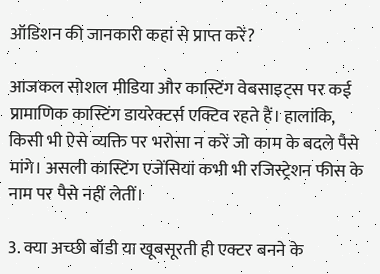ऑडिशन की जानकारी कहां से प्राप्त करें?

आजकल सोशल मीडिया और कास्टिंग वेबसाइट्स पर कई प्रामाणिक कास्टिंग डायरेक्टर्स एक्टिव रहते हैं। हालांकि, किसी भी ऐसे व्यक्ति पर भरोसा न करें जो काम के बदले पैसे मांगे। असली कास्टिंग एजेंसियां कभी भी रजिस्ट्रेशन फीस के नाम पर पैसे नहीं लेतीं।

3. क्या अच्छी बॉडी या खूबसूरती ही एक्टर बनने के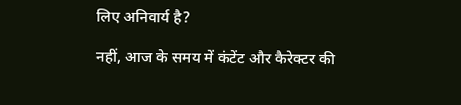लिए अनिवार्य है?

नहीं, आज के समय में कंटेंट और कैरेक्टर की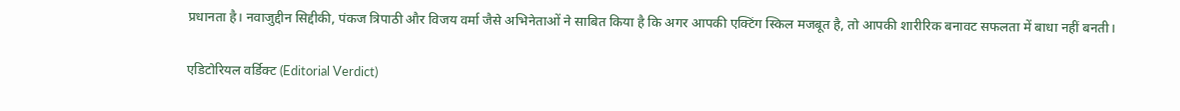प्रधानता है। नवाजुद्दीन सिद्दीकी, पंकज त्रिपाठी और विजय वर्मा जैसे अभिनेताओं ने साबित किया है कि अगर आपकी एक्टिंग स्किल मजबूत है, तो आपकी शारीरिक बनावट सफलता में बाधा नहीं बनती।

एडिटोरियल वर्डिक्ट (Editorial Verdict)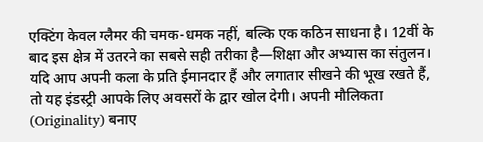एक्टिंग केवल ग्लैमर की चमक-धमक नहीं, बल्कि एक कठिन साधना है। 12वीं के बाद इस क्षेत्र में उतरने का सबसे सही तरीका है—शिक्षा और अभ्यास का संतुलन। यदि आप अपनी कला के प्रति ईमानदार हैं और लगातार सीखने की भूख रखते हैं, तो यह इंडस्ट्री आपके लिए अवसरों के द्वार खोल देगी। अपनी मौलिकता (Originality) बनाए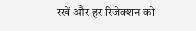रखें और हर रिजेक्शन को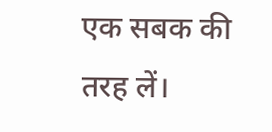एक सबक की तरह लें।